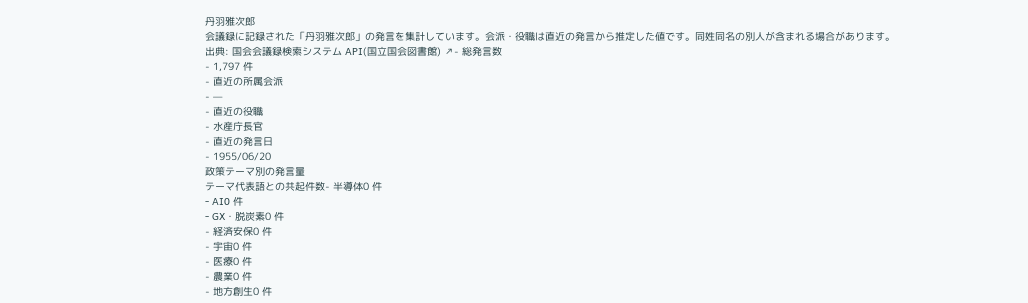丹羽雅次郎
会議録に記録された「丹羽雅次郎」の発言を集計しています。会派・役職は直近の発言から推定した値です。同姓同名の別人が含まれる場合があります。
出典: 国会会議録検索システム API(国立国会図書館) ↗- 総発言数
- 1,797 件
- 直近の所属会派
- —
- 直近の役職
- 水産庁長官
- 直近の発言日
- 1955/06/20
政策テーマ別の発言量
テーマ代表語との共起件数- 半導体0 件
- AI0 件
- GX・脱炭素0 件
- 経済安保0 件
- 宇宙0 件
- 医療0 件
- 農業0 件
- 地方創生0 件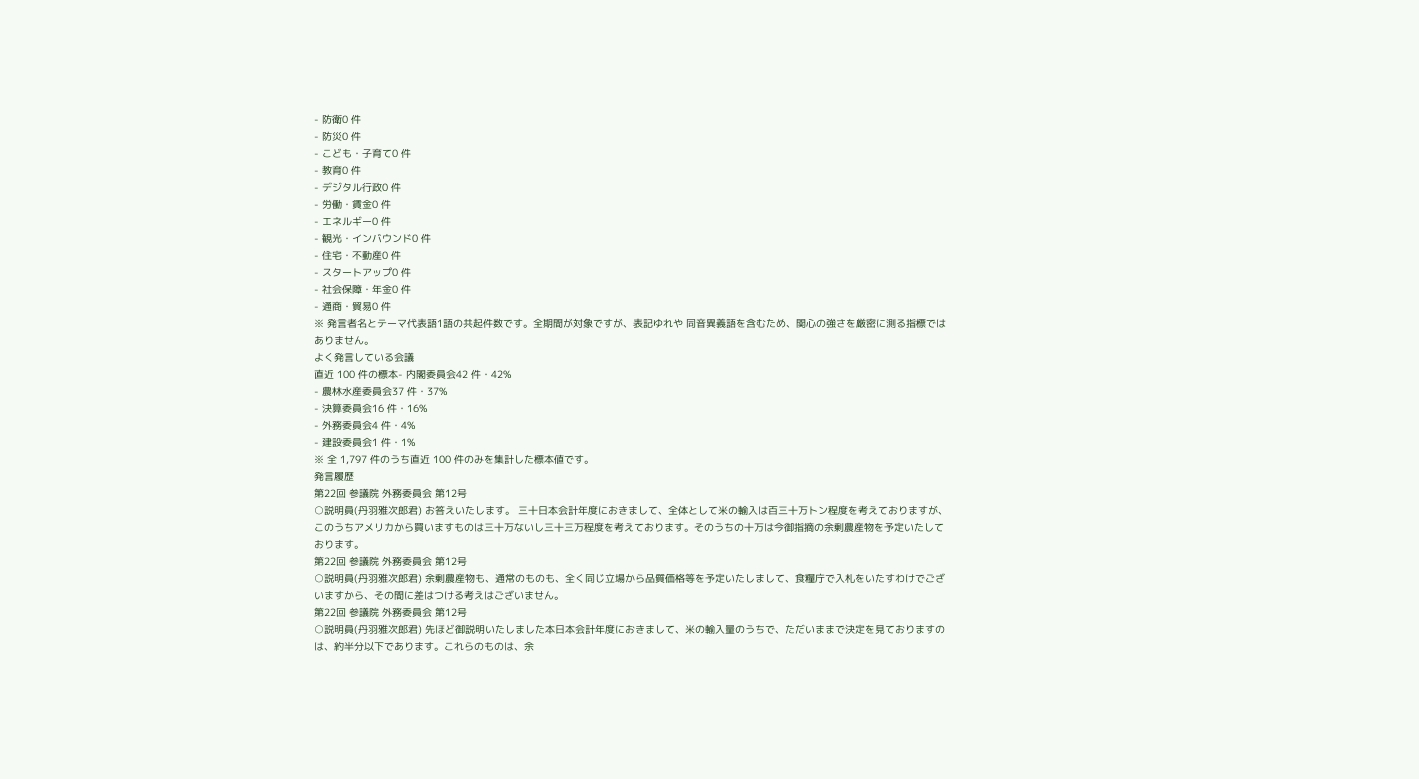- 防衛0 件
- 防災0 件
- こども・子育て0 件
- 教育0 件
- デジタル行政0 件
- 労働・賃金0 件
- エネルギー0 件
- 観光・インバウンド0 件
- 住宅・不動産0 件
- スタートアップ0 件
- 社会保障・年金0 件
- 通商・貿易0 件
※ 発言者名とテーマ代表語1語の共起件数です。全期間が対象ですが、表記ゆれや 同音異義語を含むため、関心の強さを厳密に測る指標ではありません。
よく発言している会議
直近 100 件の標本- 内閣委員会42 件・42%
- 農林水産委員会37 件・37%
- 決算委員会16 件・16%
- 外務委員会4 件・4%
- 建設委員会1 件・1%
※ 全 1,797 件のうち直近 100 件のみを集計した標本値です。
発言履歴
第22回 参議院 外務委員会 第12号
○説明員(丹羽雅次郎君) お答えいたします。 三十日本会計年度におきまして、全体として米の輸入は百三十万トン程度を考えておりますが、このうちアメリカから買いますものは三十万ないし三十三万程度を考えております。そのうちの十万は今御指摘の余剰農産物を予定いたしております。
第22回 参議院 外務委員会 第12号
○説明員(丹羽雅次郎君) 余剰農産物も、通常のものも、全く同じ立場から品質価格等を予定いたしまして、食糧庁で入札をいたすわけでございますから、その間に差はつける考えはございません。
第22回 参議院 外務委員会 第12号
○説明員(丹羽雅次郎君) 先ほど御説明いたしました本日本会計年度におきまして、米の輸入量のうちで、ただいままで決定を見ておりますのは、約半分以下であります。これらのものは、余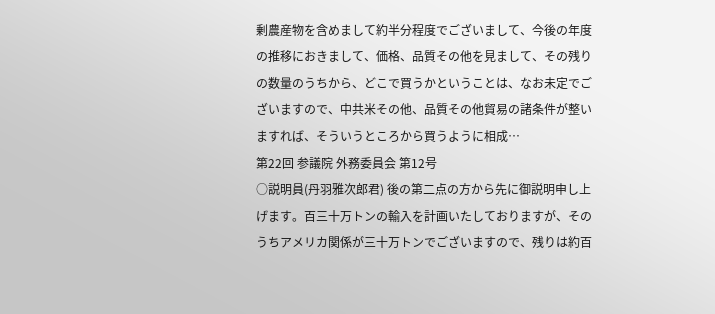剰農産物を含めまして約半分程度でございまして、今後の年度の推移におきまして、価格、品質その他を見まして、その残りの数量のうちから、どこで買うかということは、なお未定でございますので、中共米その他、品質その他貿易の諸条件が整いますれば、そういうところから買うように相成…
第22回 参議院 外務委員会 第12号
○説明員(丹羽雅次郎君) 後の第二点の方から先に御説明申し上げます。百三十万トンの輸入を計画いたしておりますが、そのうちアメリカ関係が三十万トンでございますので、残りは約百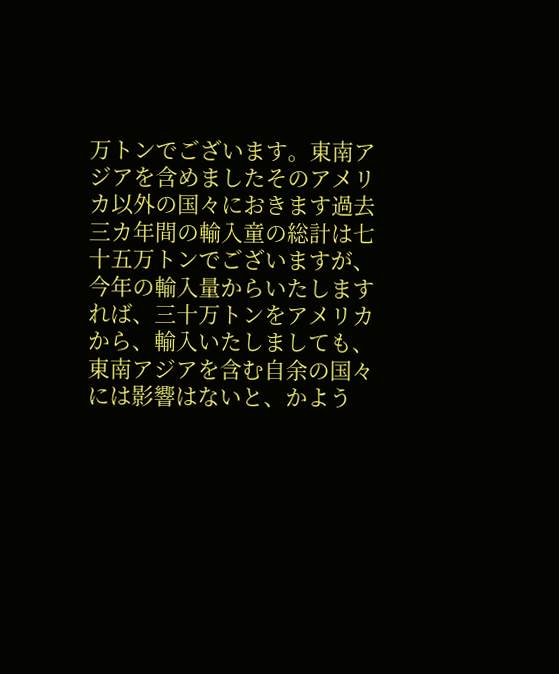万トンでございます。東南アジアを含めましたそのアメリカ以外の国々におきます過去三カ年間の輸入童の総計は七十五万トンでございますが、今年の輸入量からいたしますれば、三十万トンをアメリカから、輸入いたしましても、東南アジアを含む自余の国々には影響はないと、かよう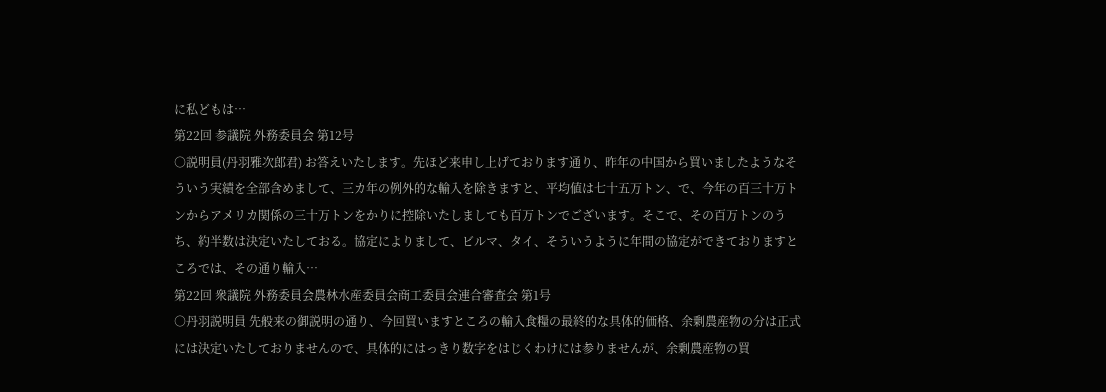に私どもは…
第22回 参議院 外務委員会 第12号
○説明員(丹羽雅次郎君) お答えいたします。先ほど来申し上げております通り、昨年の中国から買いましたようなそういう実績を全部含めまして、三カ年の例外的な輸入を除きますと、平均値は七十五万トン、で、今年の百三十万トンからアメリカ関係の三十万トンをかりに控除いたしましても百万トンでございます。そこで、その百万トンのうち、約半数は決定いたしておる。協定によりまして、ビルマ、タイ、そういうように年間の協定ができておりますところでは、その通り輸入…
第22回 衆議院 外務委員会農林水産委員会商工委員会連合審査会 第1号
○丹羽説明員 先般来の御説明の通り、今回買いますところの輸入食糧の最終的な具体的価格、余剰農産物の分は正式には決定いたしておりませんので、具体的にはっきり数字をはじくわけには参りませんが、余剰農産物の買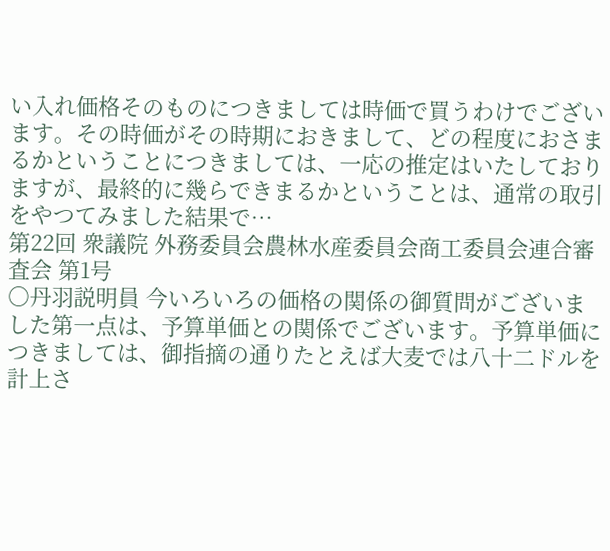い入れ価格そのものにつきましては時価で買うわけでございます。その時価がその時期におきまして、どの程度におさまるかということにつきましては、一応の推定はいたしておりますが、最終的に幾らできまるかということは、通常の取引をやつてみました結果で…
第22回 衆議院 外務委員会農林水産委員会商工委員会連合審査会 第1号
○丹羽説明員 今いろいろの価格の関係の御質問がございました第一点は、予算単価との関係でございます。予算単価につきましては、御指摘の通りたとえば大麦では八十二ドルを計上さ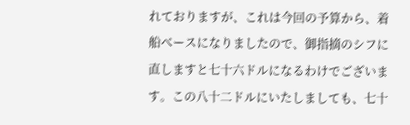れておりますが、これは今回の予算から、着船べースになりましたので、御指摘のシフに直しますと七十六ドルになるわけでございます。この八十二ドルにいたしましても、七十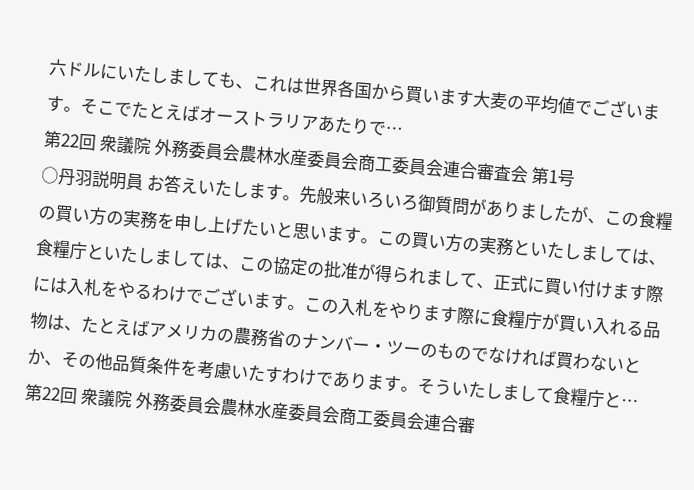六ドルにいたしましても、これは世界各国から買います大麦の平均値でございます。そこでたとえばオーストラリアあたりで…
第22回 衆議院 外務委員会農林水産委員会商工委員会連合審査会 第1号
○丹羽説明員 お答えいたします。先般来いろいろ御質問がありましたが、この食糧の買い方の実務を申し上げたいと思います。この買い方の実務といたしましては、食糧庁といたしましては、この協定の批准が得られまして、正式に買い付けます際には入札をやるわけでございます。この入札をやります際に食糧庁が買い入れる品物は、たとえばアメリカの農務省のナンバー・ツーのものでなければ買わないとか、その他品質条件を考慮いたすわけであります。そういたしまして食糧庁と…
第22回 衆議院 外務委員会農林水産委員会商工委員会連合審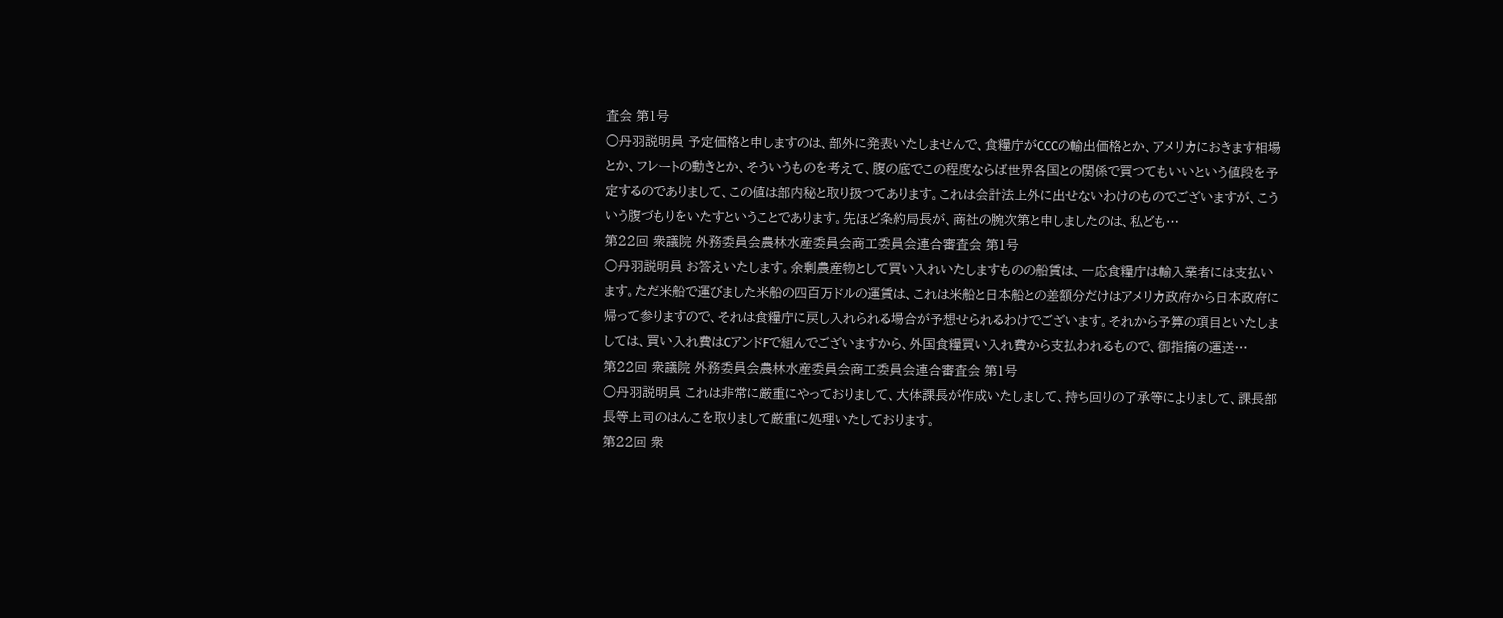査会 第1号
○丹羽説明員 予定価格と申しますのは、部外に発表いたしませんで、食糧庁がCCCの輸出価格とか、アメリカにおきます相場とか、フレートの動きとか、そういうものを考えて、腹の底でこの程度ならば世界各国との関係で買つてもいいという値段を予定するのでありまして、この値は部内秘と取り扱つてあります。これは会計法上外に出せないわけのものでございますが、こういう腹づもりをいたすということであります。先ほど条約局長が、商社の腕次第と申しましたのは、私ども…
第22回 衆議院 外務委員会農林水産委員会商工委員会連合審査会 第1号
○丹羽説明員 お答えいたします。余剰農産物として買い入れいたしますものの船賃は、一応食糧庁は輸入業者には支払います。ただ米船で運びました米船の四百万ドルの運賃は、これは米船と日本船との差額分だけはアメリカ政府から日本政府に帰って参りますので、それは食糧庁に戻し入れられる場合が予想せられるわけでございます。それから予算の項目といたしましては、買い入れ費はCアンドFで組んでございますから、外国食糧買い入れ費から支払われるもので、御指摘の運送…
第22回 衆議院 外務委員会農林水産委員会商工委員会連合審査会 第1号
○丹羽説明員 これは非常に厳重にやっておりまして、大体課長が作成いたしまして、持ち回りの了承等によりまして、課長部長等上司のはんこを取りまして厳重に処理いたしております。
第22回 衆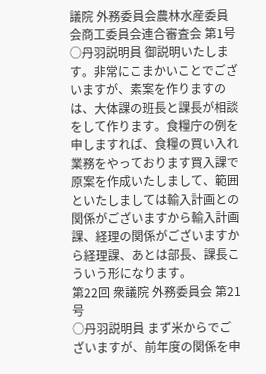議院 外務委員会農林水産委員会商工委員会連合審査会 第1号
○丹羽説明員 御説明いたします。非常にこまかいことでございますが、素案を作りますのは、大体課の班長と課長が相談をして作ります。食糧庁の例を申しますれば、食糧の買い入れ業務をやっております買入課で原案を作成いたしまして、範囲といたしましては輸入計画との関係がございますから輸入計画課、経理の関係がございますから経理課、あとは部長、課長こういう形になります。
第22回 衆議院 外務委員会 第21号
○丹羽説明員 まず米からでございますが、前年度の関係を申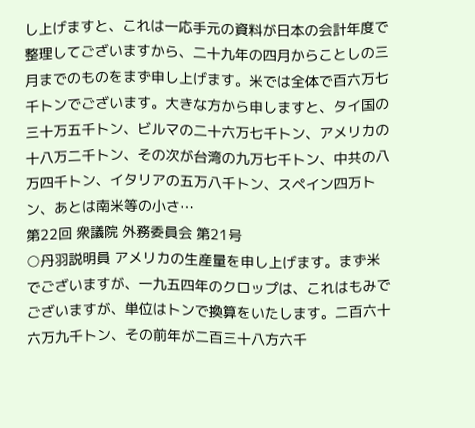し上げますと、これは一応手元の資料が日本の会計年度で整理してございますから、二十九年の四月からことしの三月までのものをまず申し上げます。米では全体で百六万七千トンでございます。大きな方から申しますと、タイ国の三十万五千トン、ビルマの二十六万七千トン、アメリカの十八万二千トン、その次が台湾の九万七千トン、中共の八万四千トン、イタリアの五万八千トン、スペイン四万トン、あとは南米等の小さ…
第22回 衆議院 外務委員会 第21号
○丹羽説明員 アメリカの生産量を申し上げます。まず米でございますが、一九五四年のクロップは、これはもみでございますが、単位はトンで換算をいたします。二百六十六万九千トン、その前年が二百三十八方六千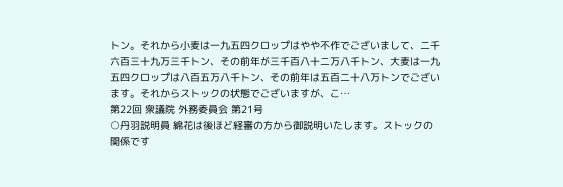トン。それから小麦は一九五四クロップはやや不作でございまして、二千六百三十九万三千トン、その前年が三千百八十二万八千トン、大麦は一九五四クロップは八百五万八千トン、その前年は五百二十八万トンでございます。それからストックの状態でございますが、こ…
第22回 衆議院 外務委員会 第21号
○丹羽説明員 綿花は後ほど経審の方から御説明いたします。ストックの関係です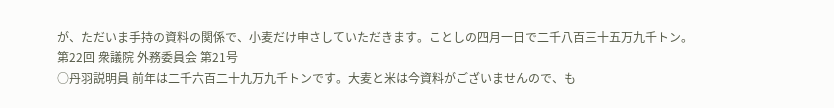が、ただいま手持の資料の関係で、小麦だけ申さしていただきます。ことしの四月一日で二千八百三十五万九千トン。
第22回 衆議院 外務委員会 第21号
○丹羽説明員 前年は二千六百二十九万九千トンです。大麦と米は今資料がございませんので、も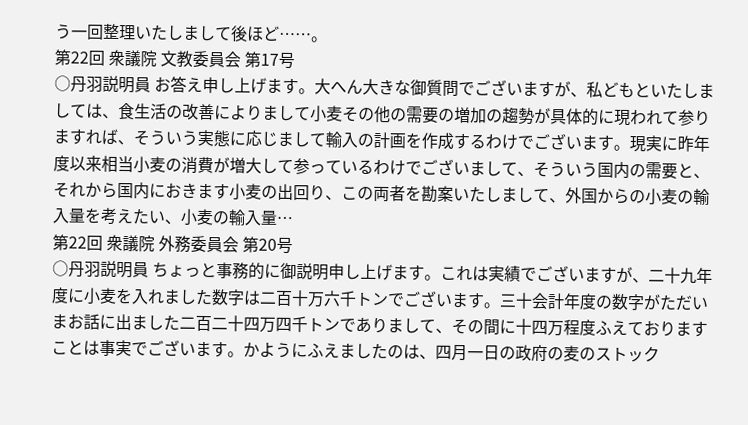う一回整理いたしまして後ほど……。
第22回 衆議院 文教委員会 第17号
○丹羽説明員 お答え申し上げます。大へん大きな御質問でございますが、私どもといたしましては、食生活の改善によりまして小麦その他の需要の増加の趨勢が具体的に現われて参りますれば、そういう実態に応じまして輸入の計画を作成するわけでございます。現実に昨年度以来相当小麦の消費が増大して参っているわけでございまして、そういう国内の需要と、それから国内におきます小麦の出回り、この両者を勘案いたしまして、外国からの小麦の輸入量を考えたい、小麦の輸入量…
第22回 衆議院 外務委員会 第20号
○丹羽説明員 ちょっと事務的に御説明申し上げます。これは実績でございますが、二十九年度に小麦を入れました数字は二百十万六千トンでございます。三十会計年度の数字がただいまお話に出ました二百二十四万四千トンでありまして、その間に十四万程度ふえておりますことは事実でございます。かようにふえましたのは、四月一日の政府の麦のストック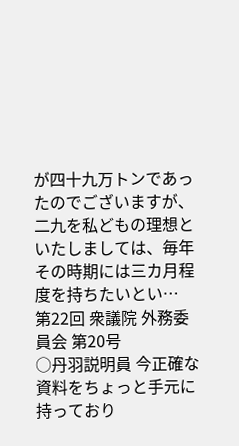が四十九万トンであったのでございますが、二九を私どもの理想といたしましては、毎年その時期には三カ月程度を持ちたいとい…
第22回 衆議院 外務委員会 第20号
○丹羽説明員 今正確な資料をちょっと手元に持っており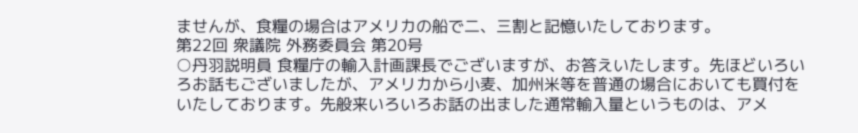ませんが、食糧の場合はアメリカの船で二、三割と記憶いたしております。
第22回 衆議院 外務委員会 第20号
○丹羽説明員 食糧庁の輸入計画課長でございますが、お答えいたします。先ほどいろいろお話もございましたが、アメリカから小麦、加州米等を普通の場合においても買付をいたしております。先般来いろいろお話の出ました通常輸入量というものは、アメ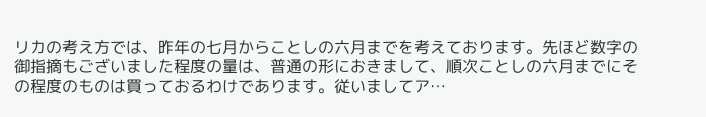リカの考え方では、昨年の七月からことしの六月までを考えております。先ほど数字の御指摘もございました程度の量は、普通の形におきまして、順次ことしの六月までにその程度のものは買っておるわけであります。従いましてア…